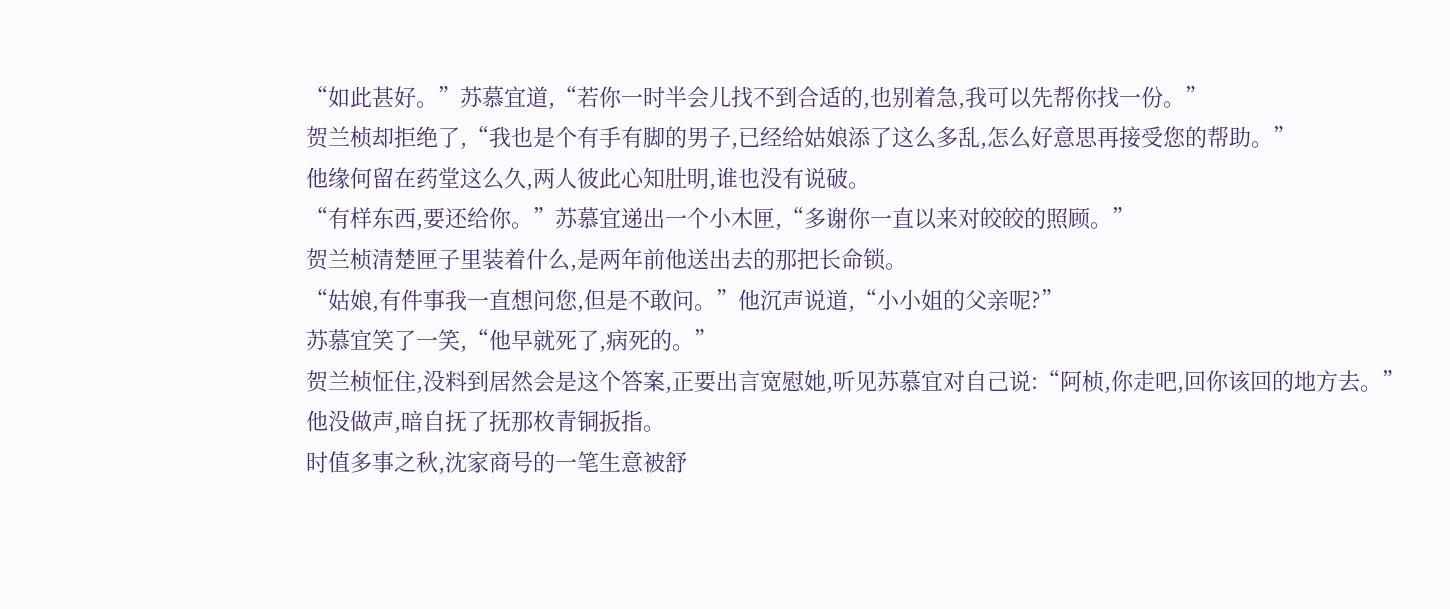“如此甚好。”苏慕宜道,“若你一时半会儿找不到合适的,也别着急,我可以先帮你找一份。”
贺兰桢却拒绝了,“我也是个有手有脚的男子,已经给姑娘添了这么多乱,怎么好意思再接受您的帮助。”
他缘何留在药堂这么久,两人彼此心知肚明,谁也没有说破。
“有样东西,要还给你。”苏慕宜递出一个小木匣,“多谢你一直以来对皎皎的照顾。”
贺兰桢清楚匣子里装着什么,是两年前他送出去的那把长命锁。
“姑娘,有件事我一直想问您,但是不敢问。”他沉声说道,“小小姐的父亲呢?”
苏慕宜笑了一笑,“他早就死了,病死的。”
贺兰桢怔住,没料到居然会是这个答案,正要出言宽慰她,听见苏慕宜对自己说:“阿桢,你走吧,回你该回的地方去。”
他没做声,暗自抚了抚那枚青铜扳指。
时值多事之秋,沈家商号的一笔生意被舒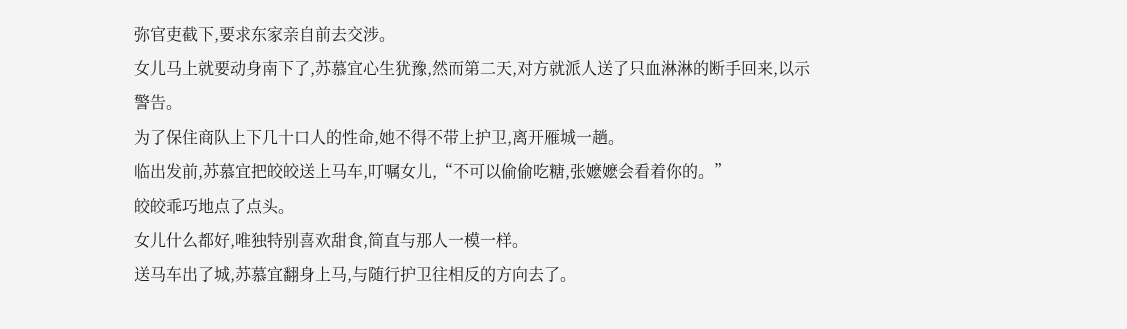弥官吏截下,要求东家亲自前去交涉。
女儿马上就要动身南下了,苏慕宜心生犹豫,然而第二天,对方就派人送了只血淋淋的断手回来,以示警告。
为了保住商队上下几十口人的性命,她不得不带上护卫,离开雁城一趟。
临出发前,苏慕宜把皎皎送上马车,叮嘱女儿,“不可以偷偷吃糖,张嬷嬷会看着你的。”
皎皎乖巧地点了点头。
女儿什么都好,唯独特别喜欢甜食,简直与那人一模一样。
送马车出了城,苏慕宜翻身上马,与随行护卫往相反的方向去了。